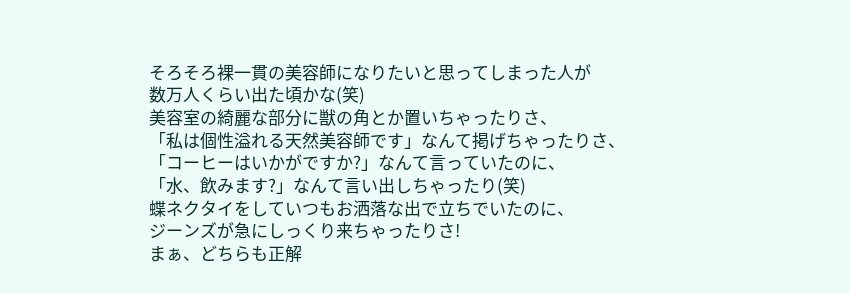そろそろ裸一貫の美容師になりたいと思ってしまった人が
数万人くらい出た頃かな(笑)
美容室の綺麗な部分に獣の角とか置いちゃったりさ、
「私は個性溢れる天然美容師です」なんて掲げちゃったりさ、
「コーヒーはいかがですか?」なんて言っていたのに、
「水、飲みます?」なんて言い出しちゃったり(笑)
蝶ネクタイをしていつもお洒落な出で立ちでいたのに、
ジーンズが急にしっくり来ちゃったりさ!
まぁ、どちらも正解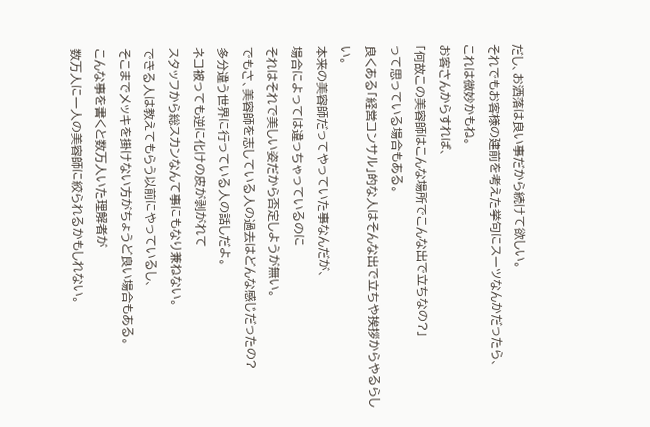だし、お洒落は良い事だから続けて欲しい。
それでもお客様の建前を考えた挙句にスーツなんかだったら、
これは微妙かもね。
お客さんからすれば、
「何故この美容師はこんな場所でこんな出で立ちなの?」
って思っている場合もある。
良くある「経営コンサル」的な人はそんな出で立ちや挨拶からやるらしい。
本来の美容師だってやっていた事なんだが、
場合によっては違っちゃっているのに
それはそれで美しい姿だから否定しようが無い。
でもさ、美容師を志している人の過去はどんな感じだったの?
多分違う世界に行っている人の話しだよ。
ネコ被っても逆に化けの皮が剥がれて
スタッフから総スカンなんて事にもなり兼ねない。
できる人は教えてもらう以前にやっているし、
そこまでメッキを掛けない方がちょうど良い場合もある。
こんな事を書くと数万人いた理解者が
数万人に一人の美容師に絞られるかもしれない。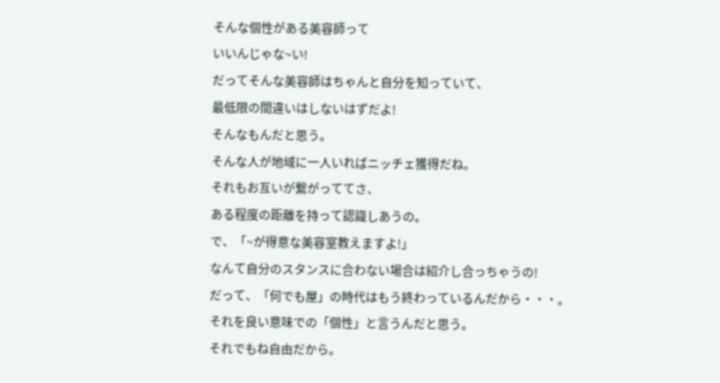そんな個性がある美容師って
いいんじゃな~い!
だってそんな美容師はちゃんと自分を知っていて、
最低限の間違いはしないはずだよ!
そんなもんだと思う。
そんな人が地域に一人いればニッチェ獲得だね。
それもお互いが繋がっててさ、
ある程度の距離を持って認識しあうの。
で、「~が得意な美容室教えますよ!」
なんて自分のスタンスに合わない場合は紹介し合っちゃうの!
だって、「何でも屋」の時代はもう終わっているんだから・・・。
それを良い意味での「個性」と言うんだと思う。
それでもね自由だから。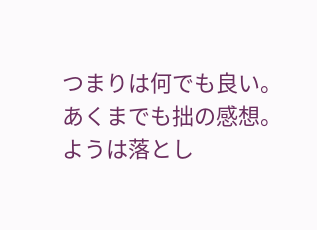つまりは何でも良い。
あくまでも拙の感想。
ようは落とし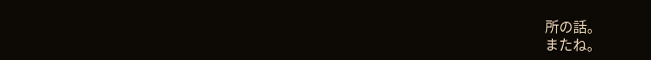所の話。
またね。